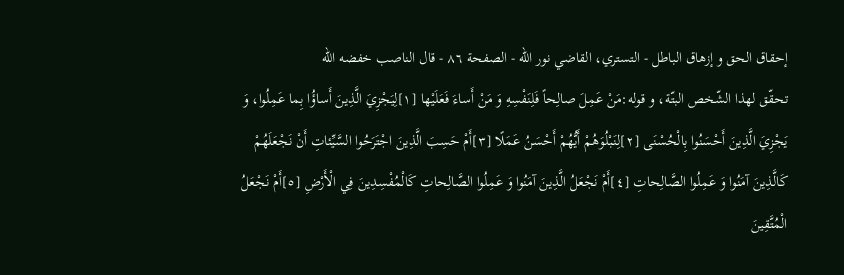إحقاق الحق و إزهاق الباطل - التستري، القاضي نور الله - الصفحة ٨٦ - قال الناصب خفضه الله
تحقّق لهذا الشّخص البتّة، و قوله:مَنْ عَمِلَ صالِحاً فَلِنَفْسِهِ وَ مَنْ أَساءَ فَعَلَيْها [١]لِيَجْزِيَ الَّذِينَ أَساؤُا بِما عَمِلُوا، وَ يَجْزِيَ الَّذِينَ أَحْسَنُوا بِالْحُسْنَى [٢]لِنَبْلُوَهُمْ أَيُّهُمْ أَحْسَنُ عَمَلًا [٣]أَمْ حَسِبَ الَّذِينَ اجْتَرَحُوا السَّيِّئاتِ أَنْ نَجْعَلَهُمْ كَالَّذِينَ آمَنُوا وَ عَمِلُوا الصَّالِحاتِ [٤]أَمْ نَجْعَلُ الَّذِينَ آمَنُوا وَ عَمِلُوا الصَّالِحاتِ كَالْمُفْسِدِينَ فِي الْأَرْضِ [٥]أَمْ نَجْعَلُ الْمُتَّقِينَ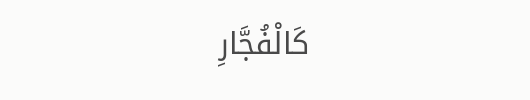كَالْفُجَّارِ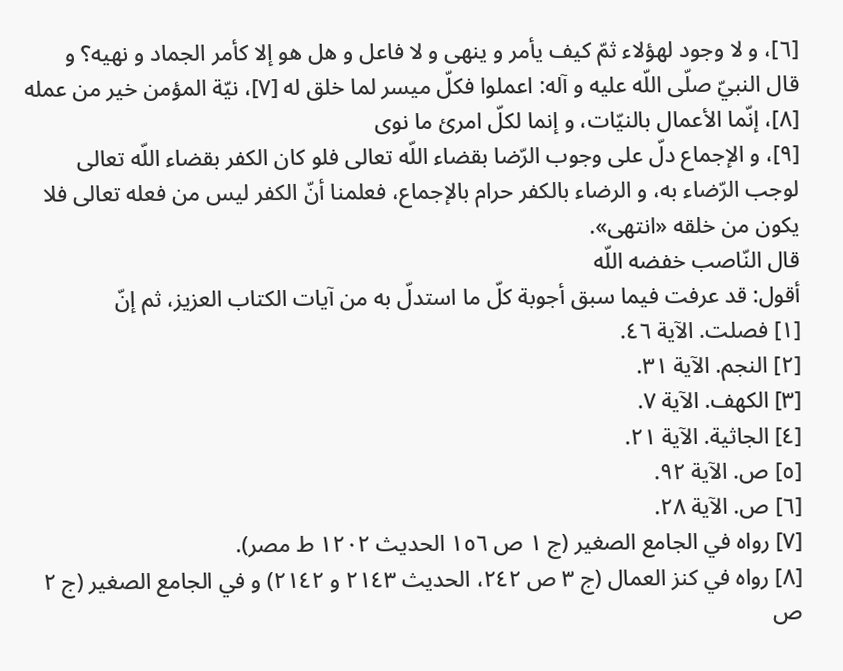[٦]، و لا وجود لهؤلاء ثمّ كيف يأمر و ينهى و لا فاعل و هل هو إلا كأمر الجماد و نهيه؟ و
قال النبيّ صلّى اللّه عليه و آله: اعملوا فكلّ ميسر لما خلق له [٧]، نيّة المؤمن خير من عمله [٨]، إنّما الأعمال بالنيّات، و إنما لكلّ امرئ ما نوى
[٩]، و الإجماع دلّ على وجوب الرّضا بقضاء اللّه تعالى فلو كان الكفر بقضاء اللّه تعالى لوجب الرّضاء به، و الرضاء بالكفر حرام بالإجماع، فعلمنا أنّ الكفر ليس من فعله تعالى فلا يكون من خلقه «انتهى».
قال النّاصب خفضه اللّه
أقول: قد عرفت فيما سبق أجوبة كلّ ما استدلّ به من آيات الكتاب العزيز، ثم إنّ
[١] فصلت. الآية ٤٦.
[٢] النجم. الآية ٣١.
[٣] الكهف. الآية ٧.
[٤] الجاثية. الآية ٢١.
[٥] ص. الآية ٩٢.
[٦] ص. الآية ٢٨.
[٧] رواه في الجامع الصغير (ج ١ ص ١٥٦ الحديث ١٢٠٢ ط مصر).
[٨] رواه في كنز العمال (ج ٣ ص ٢٤٢، الحديث ٢١٤٣ و ٢١٤٢) و في الجامع الصغير (ج ٢ ص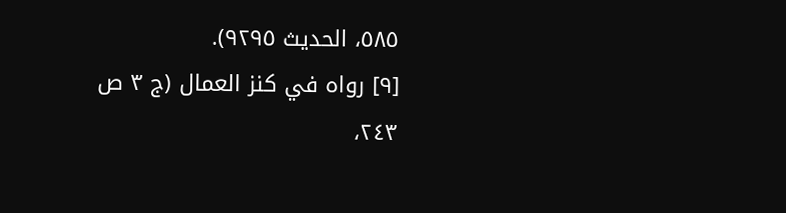٥٨٥، الحديث ٩٢٩٥).
[٩] رواه في كنز العمال (ج ٣ ص ٢٤٣،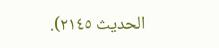الحديث ٢١٤٥).